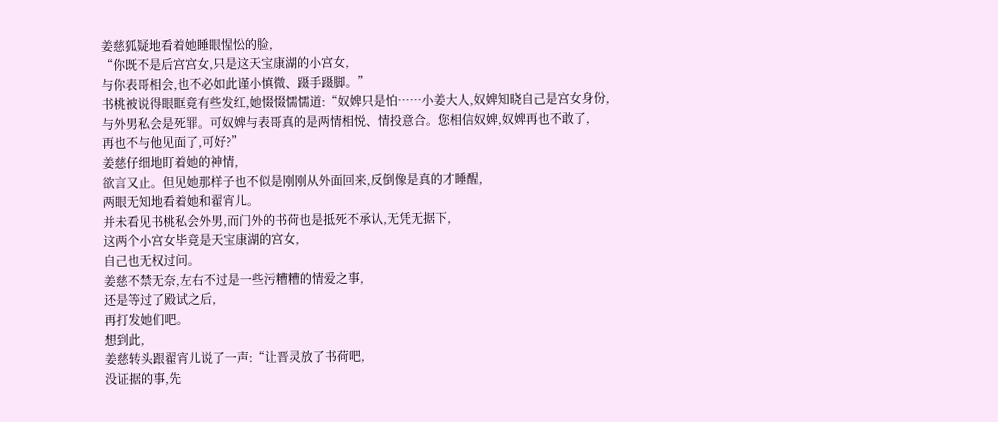姜慈狐疑地看着她睡眼惺忪的脸,
“你既不是后宫宫女,只是这天宝康湖的小宫女,
与你表哥相会,也不必如此谨小慎微、蹑手蹑脚。”
书桃被说得眼眶竟有些发红,她惙惙懦懦道:“奴婢只是怕……小姜大人,奴婢知晓自己是宫女身份,
与外男私会是死罪。可奴婢与表哥真的是两情相悦、情投意合。您相信奴婢,奴婢再也不敢了,
再也不与他见面了,可好?”
姜慈仔细地盯着她的神情,
欲言又止。但见她那样子也不似是刚刚从外面回来,反倒像是真的才睡醒,
两眼无知地看着她和翟宵儿。
并未看见书桃私会外男,而门外的书荷也是抵死不承认,无凭无据下,
这两个小宫女毕竟是天宝康湖的宫女,
自己也无权过问。
姜慈不禁无奈,左右不过是一些污糟糟的情爱之事,
还是等过了殿试之后,
再打发她们吧。
想到此,
姜慈转头跟翟宵儿说了一声:“让晋灵放了书荷吧,
没证据的事,先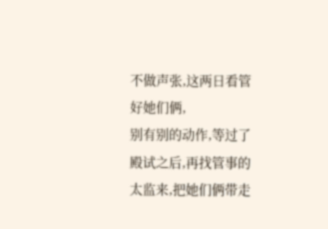不做声张,这两日看管好她们俩,
别有别的动作,等过了殿试之后,再找管事的太监来,把她们俩带走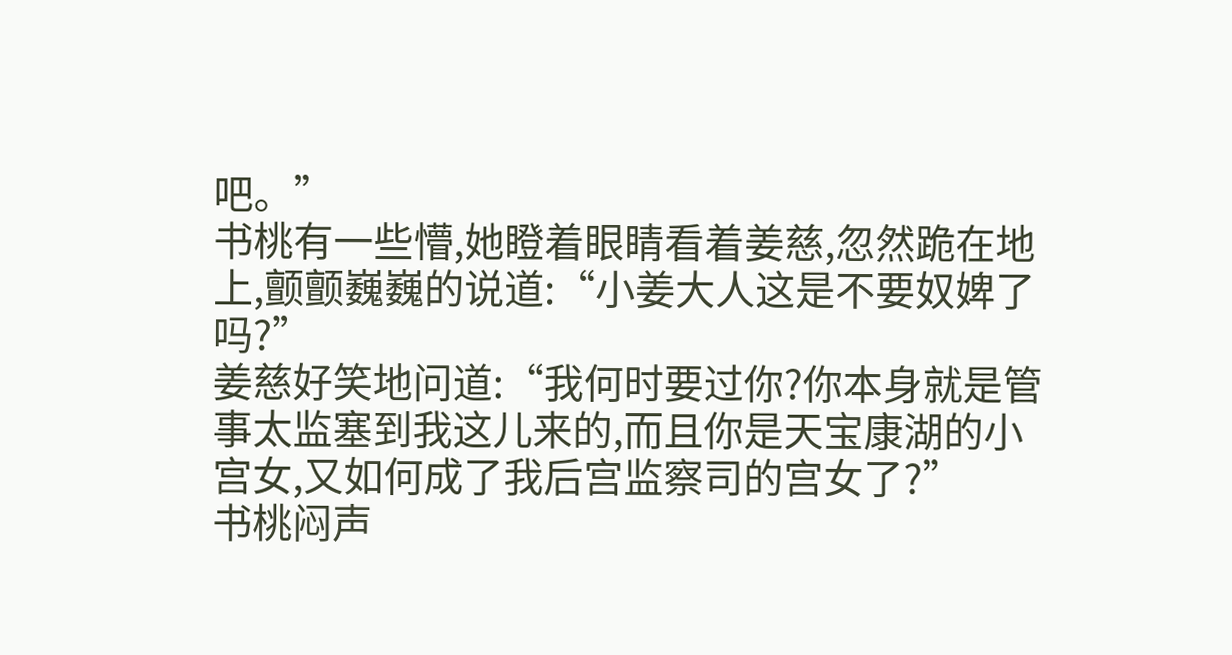吧。”
书桃有一些懵,她瞪着眼睛看着姜慈,忽然跪在地上,颤颤巍巍的说道:“小姜大人这是不要奴婢了吗?”
姜慈好笑地问道:“我何时要过你?你本身就是管事太监塞到我这儿来的,而且你是天宝康湖的小宫女,又如何成了我后宫监察司的宫女了?”
书桃闷声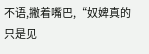不语,撇着嘴巴,“奴婢真的只是见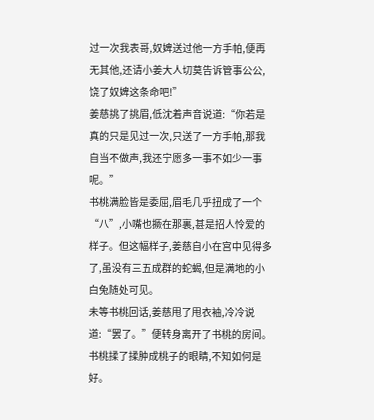过一次我表哥,奴婢送过他一方手帕,便再无其他,还请小姜大人切莫告诉管事公公,饶了奴婢这条命吧!”
姜慈挑了挑眉,低沈着声音说道:“你若是真的只是见过一次,只送了一方手帕,那我自当不做声,我还宁愿多一事不如少一事呢。”
书桃满脸皆是委屈,眉毛几乎扭成了一个“八”,小嘴也撅在那裏,甚是招人怜爱的样子。但这幅样子,姜慈自小在宫中见得多了,虽没有三五成群的蛇蝎,但是满地的小白兔随处可见。
未等书桃回话,姜慈甩了甩衣袖,冷冷说道:“罢了。”便转身离开了书桃的房间。
书桃揉了揉肿成桃子的眼睛,不知如何是好。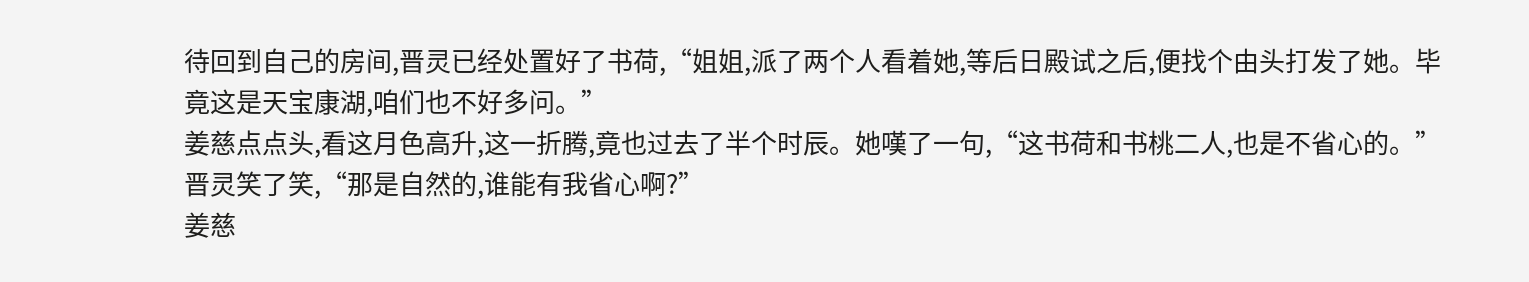待回到自己的房间,晋灵已经处置好了书荷,“姐姐,派了两个人看着她,等后日殿试之后,便找个由头打发了她。毕竟这是天宝康湖,咱们也不好多问。”
姜慈点点头,看这月色高升,这一折腾,竟也过去了半个时辰。她嘆了一句,“这书荷和书桃二人,也是不省心的。”
晋灵笑了笑,“那是自然的,谁能有我省心啊?”
姜慈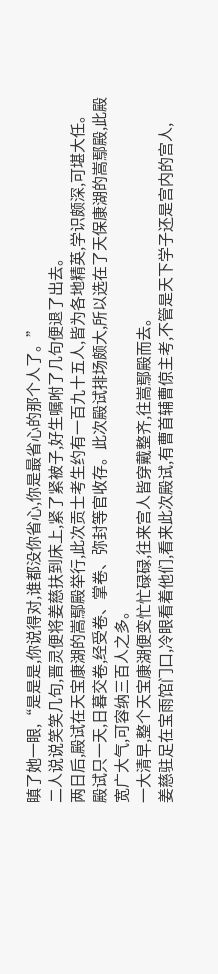瞋了她一眼,“是是是,你说得对,谁都没你省心,你是最省心的那个人了。”
二人说说笑笑几句,晋灵便将姜慈扶到床上,紧了紧被子,好生嘱咐了几句便退了出去。
两日后,殿试在天宝康湖的嵩鄢殿举行,此次贡士考生约有一百九十五人,皆为各地精英,学识颇深,可堪大任。
殿试只一天,日暮交卷,经受卷、掌卷、弥封等官收存。此次殿试排场颇大,所以选在了天保康湖的嵩鄢殿,此殿宽广大气,可容纳三百人之多。
一大清早,整个天宝康湖便变忙忙碌碌,往来宫人皆穿戴整齐,往嵩鄢殿而去。
姜慈驻足在宝雨馆门口,冷眼看着他们,看来此次殿试,有曹首辅曹倞主考,不管是天下学子还是宫内的宫人,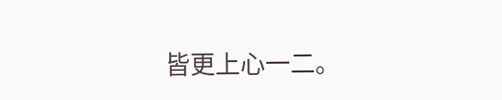皆更上心一二。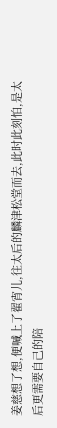姜慈想了想,便喊上了翟宵儿,往太后的麟津松堂而去,此时此刻怕,是太后更需要自己的陪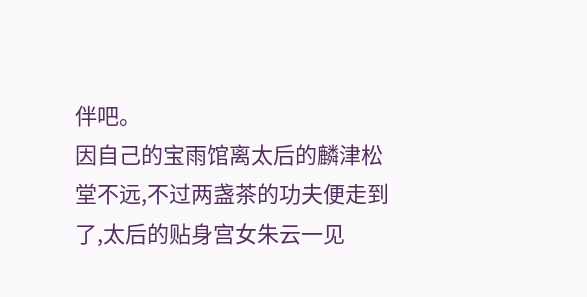伴吧。
因自己的宝雨馆离太后的麟津松堂不远,不过两盏茶的功夫便走到了,太后的贴身宫女朱云一见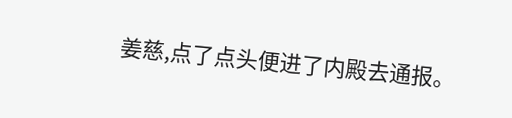姜慈,点了点头便进了内殿去通报。